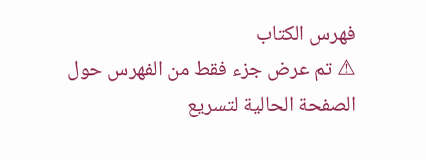فهرس الكتاب
⚠ تم عرض جزء فقط من الفهرس حول الصفحة الحالية لتسريع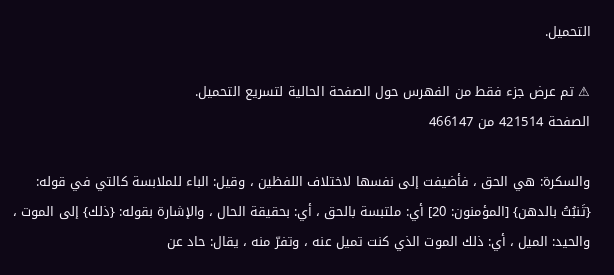التحميل.

⚠ تم عرض جزء فقط من الفهرس حول الصفحة الحالية لتسريع التحميل.
الصفحة 421514 من 466147

والسكرة: هي الحق ، فأضيفت إلى نفسها لاختلاف اللفظين ، وقيل: الباء للملابسة كالتي في قوله: {تَنبُتُ بالدهن} [المؤمنون: 20] أي: ملتبسة بالحق ، أي: بحقيقة الحال ، والإشارة بقوله: {ذلك} إلى الموت ، والحيد: الميل ، أي: ذلك الموت الذي كنت تميل عنه ، وتفرّ منه ، يقال: حاد عن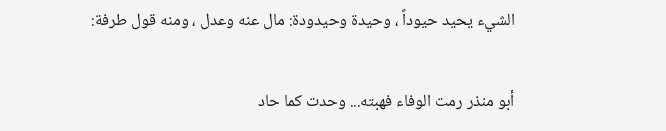الشيء يحيد حيوداً ، وحيدة وحيدودة: مال عنه وعدل ، ومنه قول طرفة:

أبو منذر رمت الوفاء فهبته... وحدت كما حاد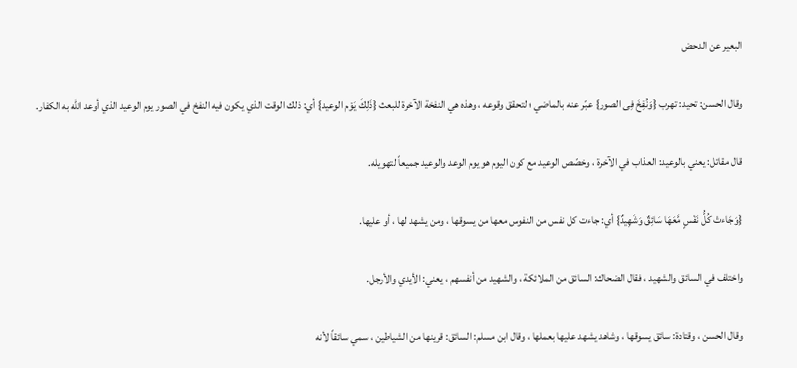البعير عن الدحض

وقال الحسن: تحيد: تهرب {وَنُفِخَ فِى الصور} عبّر عنه بالماضي ؛ لتحقق وقوعه ، وهذه هي النفخة الآخرة للبعث {ذَلِكَ يَوْم الوعيد} أي: ذلك الوقت الذي يكون فيه النفخ في الصور يوم الوعيد الذي أوعد الله به الكفار.

قال مقاتل: يعني بالوعيد: العذاب في الآخرة ، وخصّص الوعيد مع كون اليوم هو يوم الوعد والوعيد جميعاً لتهويله.

{وَجَاءتْ كُلُّ نَفْسٍ مَّعَهَا سَائِقٌ وَشَهِيدٌ} أي: جاءت كل نفس من النفوس معها من يسوقها ، ومن يشهد لها ، أو عليها.

واختلف في السائق والشهيد ، فقال الضحاك: السائق من الملائكة ، والشهيد من أنفسهم ، يعني: الأيدي والأرجل.

وقال الحسن ، وقتادة: سائق يسوقها ، وشاهد يشهد عليها بعملها ، وقال ابن مسلم: السائق: قرينها من الشياطين ، سمي سائقاً لأنه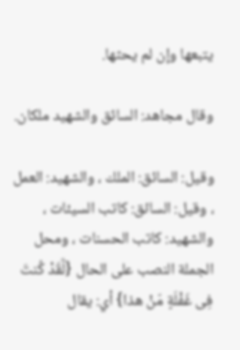يتبعها وإن لم يحثها.

وقال مجاهد: السائق والشهيد ملكان.

وقيل: السائق: الملك ، والشهيد: العمل ، وقيل: السائق: كاتب السيئات ، والشهيد: كاتب الحسنات ، ومحل الجملة النصب على الحال {لَّقَدْ كُنتَ فِى غَفْلَةٍ مّنْ هذا} أي: يقال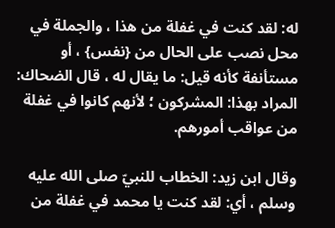له: لقد كنت في غفلة من هذا ، والجملة في محل نصب على الحال من {نفس} ، أو مستأنفة كأنه قيل: ما يقال له ، قال الضحاك: المراد بهذا: المشركون ؛ لأنهم كانوا في غفلة من عواقب أمورهم.

وقال ابن زيد: الخطاب للنبيّ صلى الله عليه وسلم ، أي: لقد كنت يا محمد في غفلة من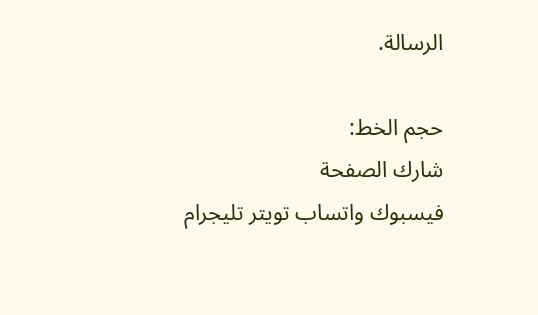الرسالة.

حجم الخط:
شارك الصفحة
فيسبوك واتساب تويتر تليجرام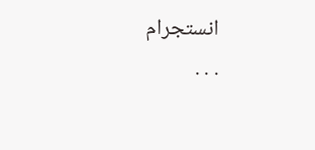انستجرام
. . .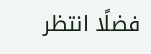فضلًا انتظر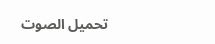تحميل الصوت